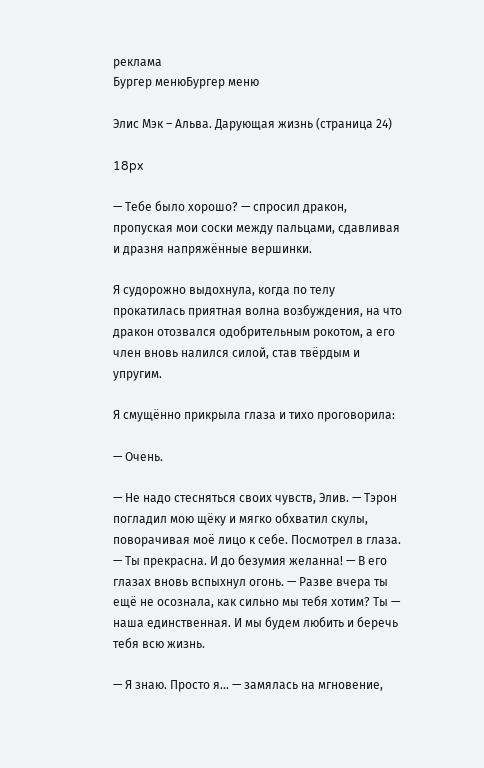реклама
Бургер менюБургер меню

Элис Мэк – Альва. Дарующая жизнь (страница 24)

18px

— Тебе было хорошо? — спросил дракон, пропуская мои соски между пальцами, сдавливая и дразня напряжённые вершинки.

Я судорожно выдохнула, когда по телу прокатилась приятная волна возбуждения, на что дракон отозвался одобрительным рокотом, а его член вновь налился силой, став твёрдым и упругим.

Я смущённо прикрыла глаза и тихо проговорила:

— Очень.

— Не надо стесняться своих чувств, Элив. — Тэрон погладил мою щёку и мягко обхватил скулы, поворачивая моё лицо к себе. Посмотрел в глаза. — Ты прекрасна. И до безумия желанна! — В его глазах вновь вспыхнул огонь. — Разве вчера ты ещё не осознала, как сильно мы тебя хотим? Ты — наша единственная. И мы будем любить и беречь тебя всю жизнь.

— Я знаю. Просто я… — замялась на мгновение,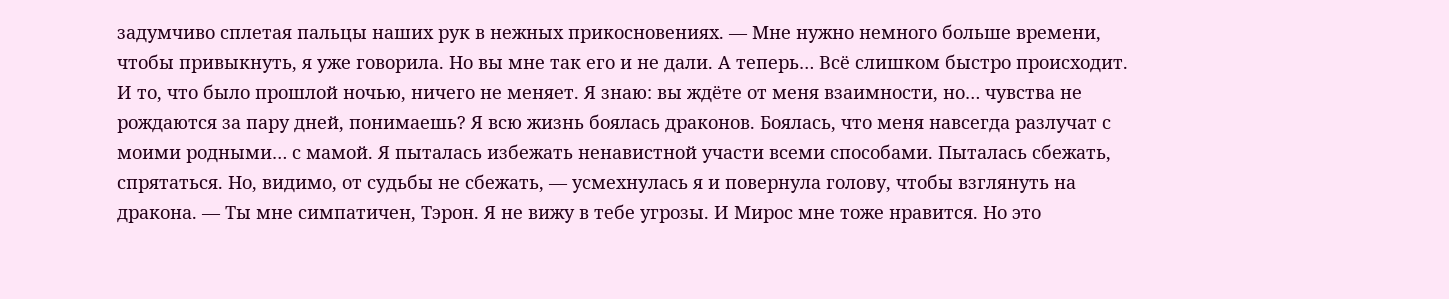задумчиво сплетая пальцы наших рук в нежных прикосновениях. — Мне нужно немного больше времени, чтобы привыкнуть, я уже говорила. Но вы мне так его и не дали. А теперь… Всё слишком быстро происходит. И то, что было прошлой ночью, ничего не меняет. Я знаю: вы ждёте от меня взаимности, но… чувства не рождаются за пару дней, понимаешь? Я всю жизнь боялась драконов. Боялась, что меня навсегда разлучат с моими родными… с мамой. Я пыталась избежать ненавистной участи всеми способами. Пыталась сбежать, спрятаться. Но, видимо, от судьбы не сбежать, — усмехнулась я и повернула голову, чтобы взглянуть на дракона. — Ты мне симпатичен, Тэрон. Я не вижу в тебе угрозы. И Мирос мне тоже нравится. Но это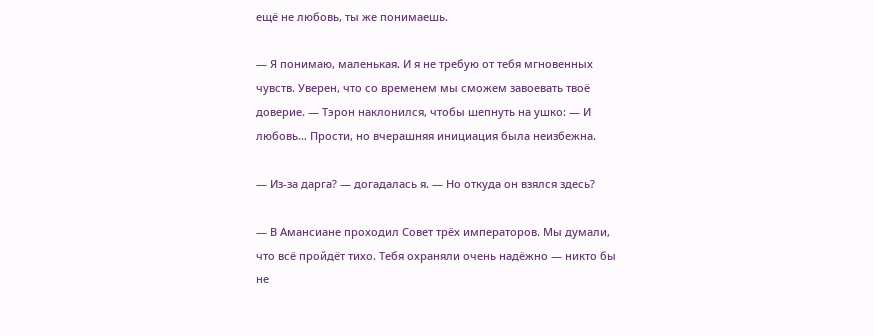ещё не любовь, ты же понимаешь.

— Я понимаю, маленькая. И я не требую от тебя мгновенных чувств. Уверен, что со временем мы сможем завоевать твоё доверие. — Тэрон наклонился, чтобы шепнуть на ушко: — И любовь… Прости, но вчерашняя инициация была неизбежна.

— Из-за дарга? — догадалась я. — Но откуда он взялся здесь?

— В Амансиане проходил Совет трёх императоров. Мы думали, что всё пройдёт тихо. Тебя охраняли очень надёжно — никто бы не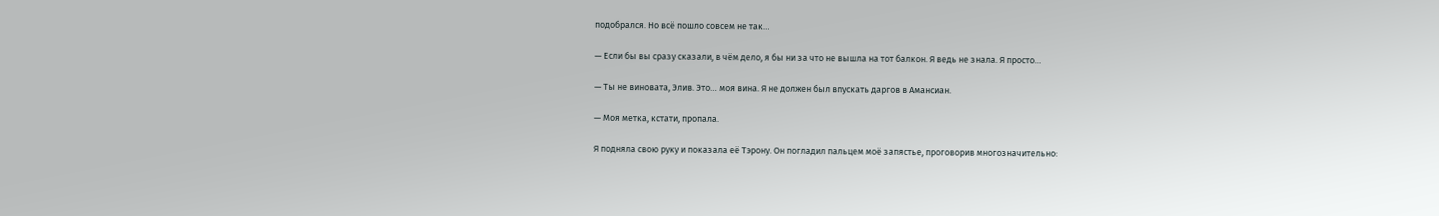подобрался. Но всё пошло совсем не так…

— Если бы вы сразу сказали, в чём дело, я бы ни за что не вышла на тот балкон. Я ведь не знала. Я просто…

— Ты не виновата, Элив. Это… моя вина. Я не должен был впускать даргов в Амансиан.

— Моя метка, кстати, пропала.

Я подняла свою руку и показала её Тэрону. Он погладил пальцем моё запястье, проговорив многозначительно: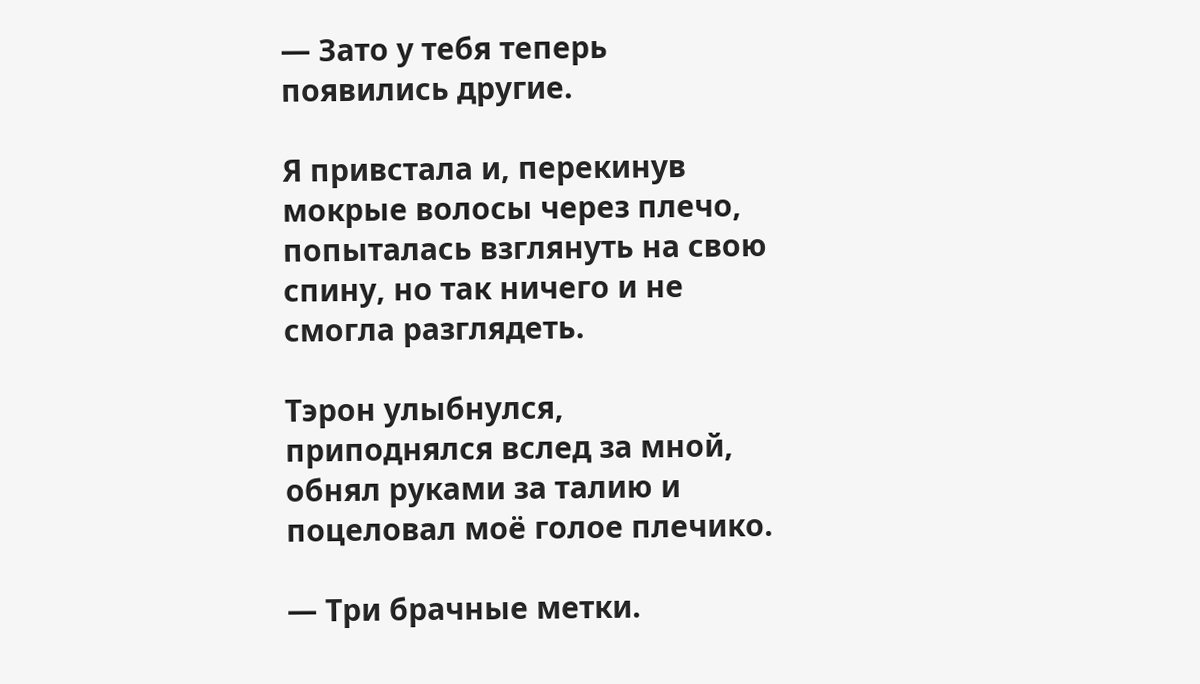— Зато у тебя теперь появились другие.

Я привстала и, перекинув мокрые волосы через плечо, попыталась взглянуть на свою спину, но так ничего и не смогла разглядеть.

Тэрон улыбнулся, приподнялся вслед за мной, обнял руками за талию и поцеловал моё голое плечико.

— Три брачные метки.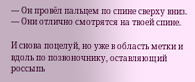— Он провёл пальцем по спине сверху вниз. — Они отлично смотрятся на твоей спине.

И снова поцелуй, но уже в область метки и вдоль по позвоночнику, оставляющий россыпь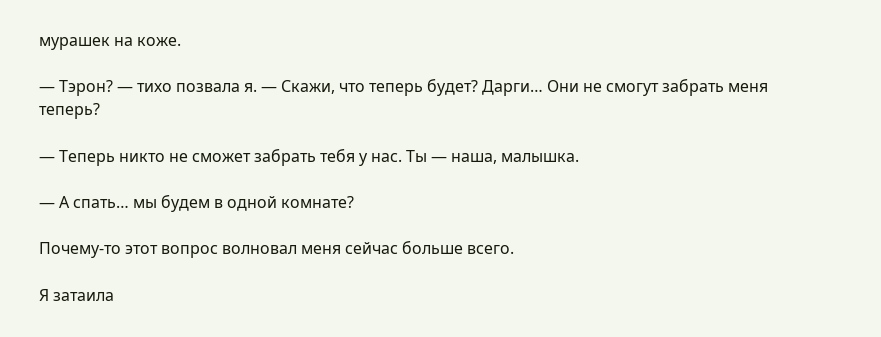мурашек на коже.

— Тэрон? — тихо позвала я. — Скажи, что теперь будет? Дарги… Они не смогут забрать меня теперь?

— Теперь никто не сможет забрать тебя у нас. Ты — наша, малышка.

— А спать… мы будем в одной комнате?

Почему-то этот вопрос волновал меня сейчас больше всего.

Я затаила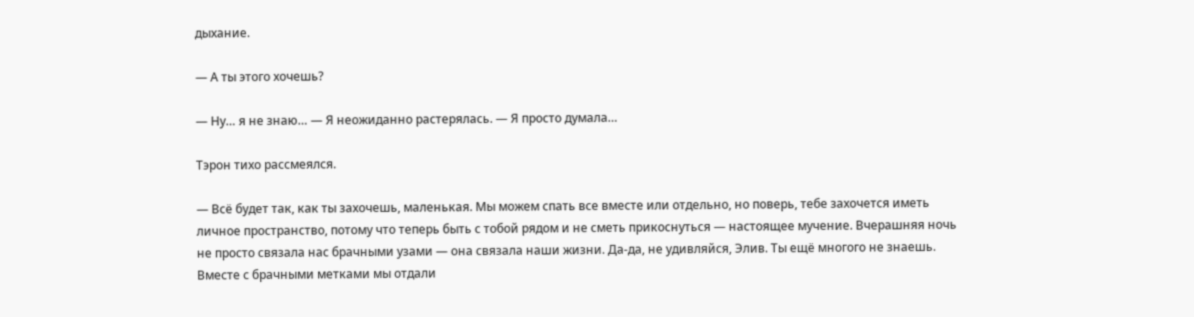дыхание.

— А ты этого хочешь?

— Ну… я не знаю… — Я неожиданно растерялась. — Я просто думала…

Тэрон тихо рассмеялся.

— Всё будет так, как ты захочешь, маленькая. Мы можем спать все вместе или отдельно, но поверь, тебе захочется иметь личное пространство, потому что теперь быть с тобой рядом и не сметь прикоснуться — настоящее мучение. Вчерашняя ночь не просто связала нас брачными узами — она связала наши жизни. Да-да, не удивляйся, Элив. Ты ещё многого не знаешь. Вместе с брачными метками мы отдали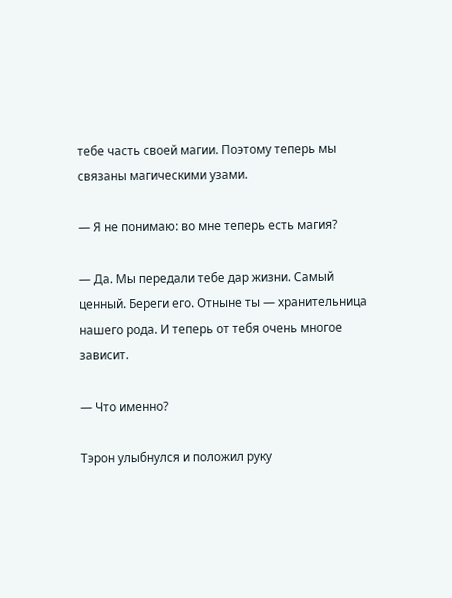тебе часть своей магии. Поэтому теперь мы связаны магическими узами.

— Я не понимаю: во мне теперь есть магия?

— Да. Мы передали тебе дар жизни. Самый ценный. Береги его. Отныне ты — хранительница нашего рода. И теперь от тебя очень многое зависит.

— Что именно?

Тэрон улыбнулся и положил руку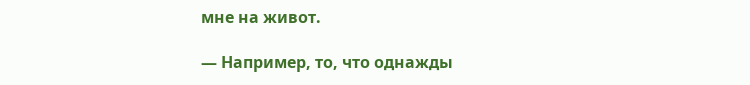мне на живот.

— Например, то, что однажды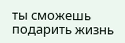ты сможешь подарить жизнь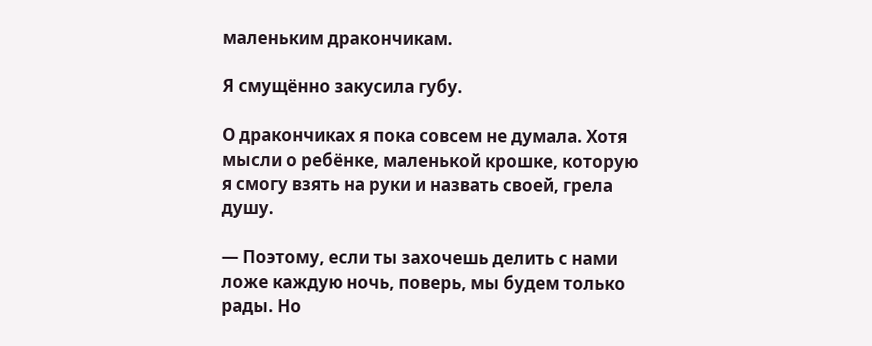маленьким дракончикам.

Я смущённо закусила губу.

О дракончиках я пока совсем не думала. Хотя мысли о ребёнке, маленькой крошке, которую я смогу взять на руки и назвать своей, грела душу.

— Поэтому, если ты захочешь делить с нами ложе каждую ночь, поверь, мы будем только рады. Но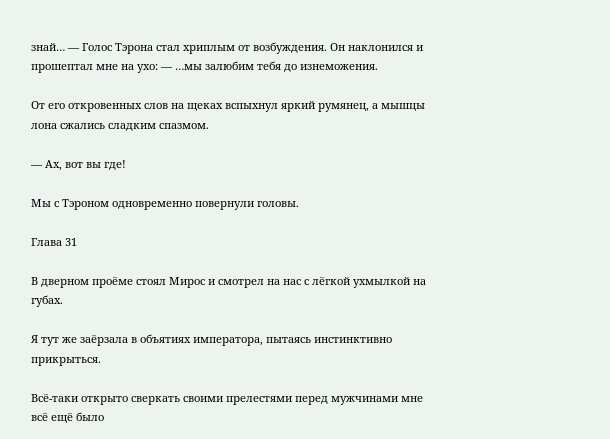знай… — Голос Тэрона стал хриплым от возбуждения. Он наклонился и прошептал мне на ухо: — …мы залюбим тебя до изнеможения.

От его откровенных слов на щеках вспыхнул яркий румянец, а мышцы лона сжались сладким спазмом.

— Ах, вот вы где!

Мы с Тэроном одновременно повернули головы.

Глава 31

В дверном проёме стоял Мирос и смотрел на нас с лёгкой ухмылкой на губах.

Я тут же заёрзала в объятиях императора, пытаясь инстинктивно прикрыться.

Всё-таки открыто сверкать своими прелестями перед мужчинами мне всё ещё было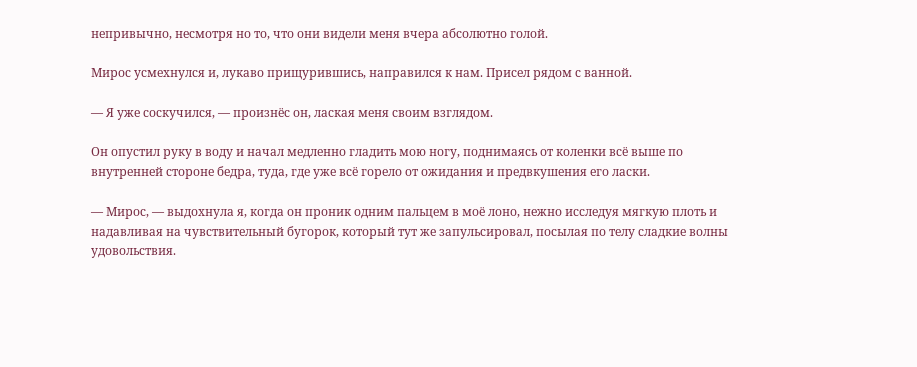непривычно, несмотря но то, что они видели меня вчера абсолютно голой.

Мирос усмехнулся и, лукаво прищурившись, направился к нам. Присел рядом с ванной.

— Я уже соскучился, — произнёс он, лаская меня своим взглядом.

Он опустил руку в воду и начал медленно гладить мою ногу, поднимаясь от коленки всё выше по внутренней стороне бедра, туда, где уже всё горело от ожидания и предвкушения его ласки.

— Мирос, — выдохнула я, когда он проник одним пальцем в моё лоно, нежно исследуя мягкую плоть и надавливая на чувствительный бугорок, который тут же запульсировал, посылая по телу сладкие волны удовольствия.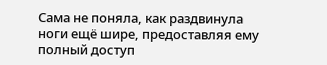Сама не поняла, как раздвинула ноги ещё шире, предоставляя ему полный доступ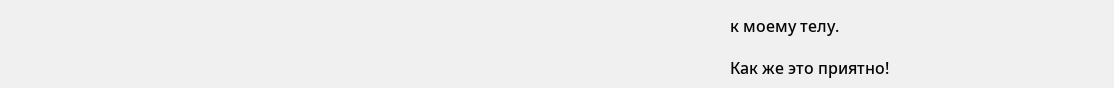к моему телу.

Как же это приятно!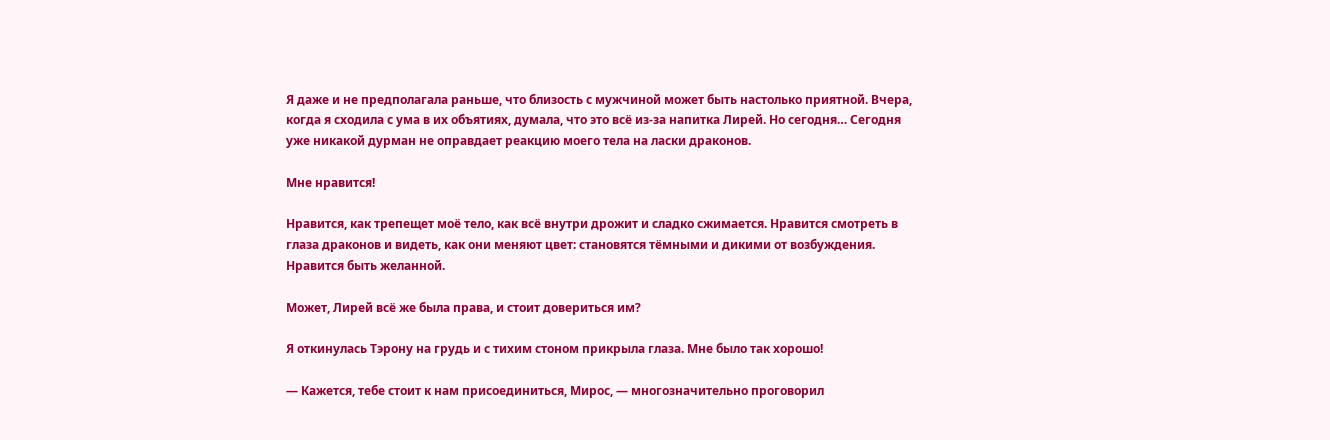Я даже и не предполагала раньше, что близость с мужчиной может быть настолько приятной. Вчера, когда я сходила с ума в их объятиях, думала, что это всё из-за напитка Лирей. Но сегодня… Сегодня уже никакой дурман не оправдает реакцию моего тела на ласки драконов.

Мне нравится!

Нравится, как трепещет моё тело, как всё внутри дрожит и сладко сжимается. Нравится смотреть в глаза драконов и видеть, как они меняют цвет: становятся тёмными и дикими от возбуждения. Нравится быть желанной.

Может, Лирей всё же была права, и стоит довериться им?

Я откинулась Тэрону на грудь и с тихим стоном прикрыла глаза. Мне было так хорошо!

— Кажется, тебе стоит к нам присоединиться, Мирос, — многозначительно проговорил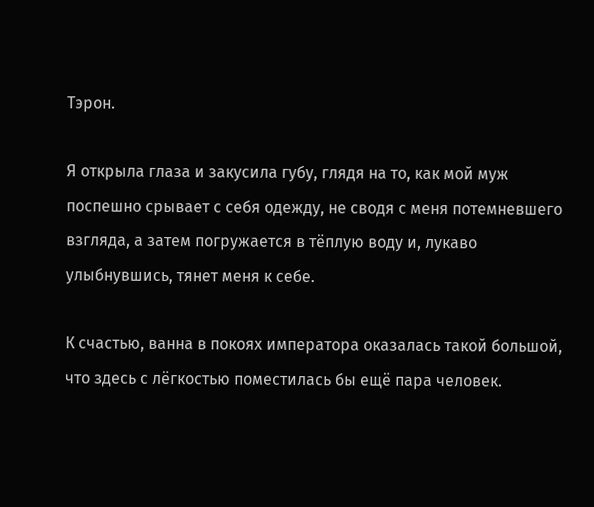Тэрон.

Я открыла глаза и закусила губу, глядя на то, как мой муж поспешно срывает с себя одежду, не сводя с меня потемневшего взгляда, а затем погружается в тёплую воду и, лукаво улыбнувшись, тянет меня к себе.

К счастью, ванна в покоях императора оказалась такой большой, что здесь с лёгкостью поместилась бы ещё пара человек.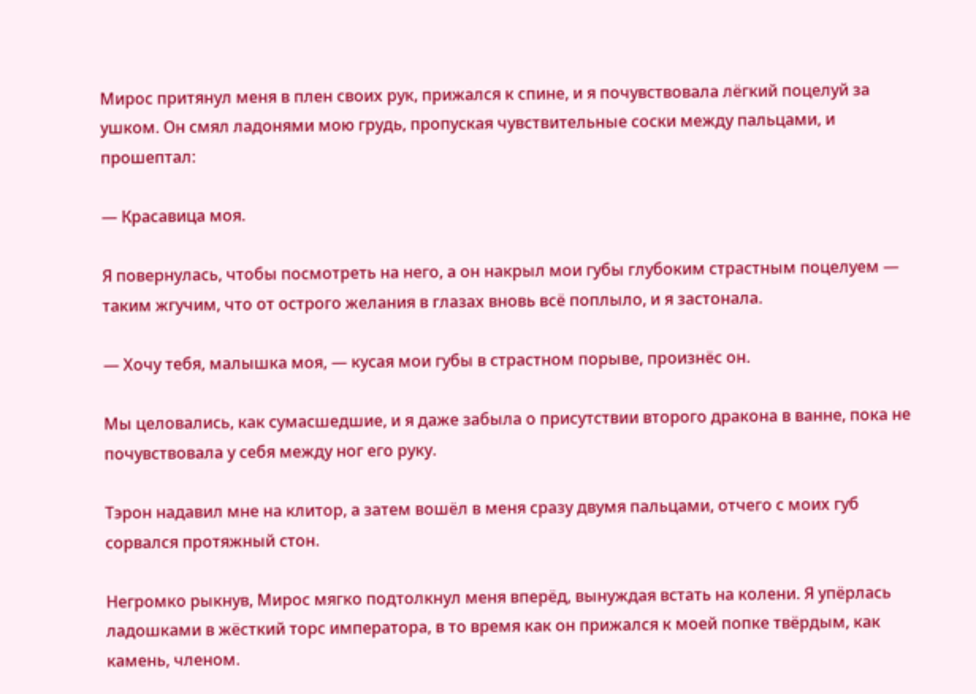Мирос притянул меня в плен своих рук, прижался к спине, и я почувствовала лёгкий поцелуй за ушком. Он смял ладонями мою грудь, пропуская чувствительные соски между пальцами, и прошептал:

— Красавица моя.

Я повернулась, чтобы посмотреть на него, а он накрыл мои губы глубоким страстным поцелуем — таким жгучим, что от острого желания в глазах вновь всё поплыло, и я застонала.

— Хочу тебя, малышка моя, — кусая мои губы в страстном порыве, произнёс он.

Мы целовались, как сумасшедшие, и я даже забыла о присутствии второго дракона в ванне, пока не почувствовала у себя между ног его руку.

Тэрон надавил мне на клитор, а затем вошёл в меня сразу двумя пальцами, отчего с моих губ сорвался протяжный стон.

Негромко рыкнув, Мирос мягко подтолкнул меня вперёд, вынуждая встать на колени. Я упёрлась ладошками в жёсткий торс императора, в то время как он прижался к моей попке твёрдым, как камень, членом.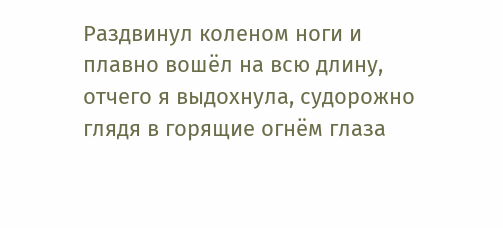Раздвинул коленом ноги и плавно вошёл на всю длину, отчего я выдохнула, судорожно глядя в горящие огнём глаза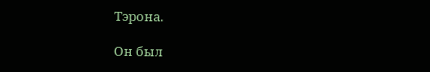Тэрона.

Он был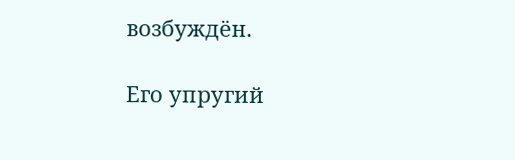возбуждён.

Его упругий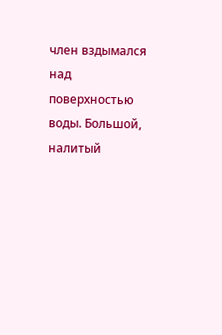член вздымался над поверхностью воды. Большой, налитый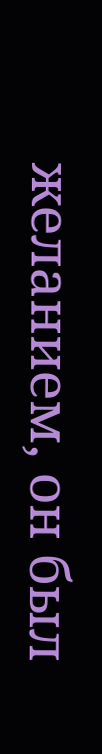желанием, он был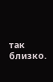так близко.